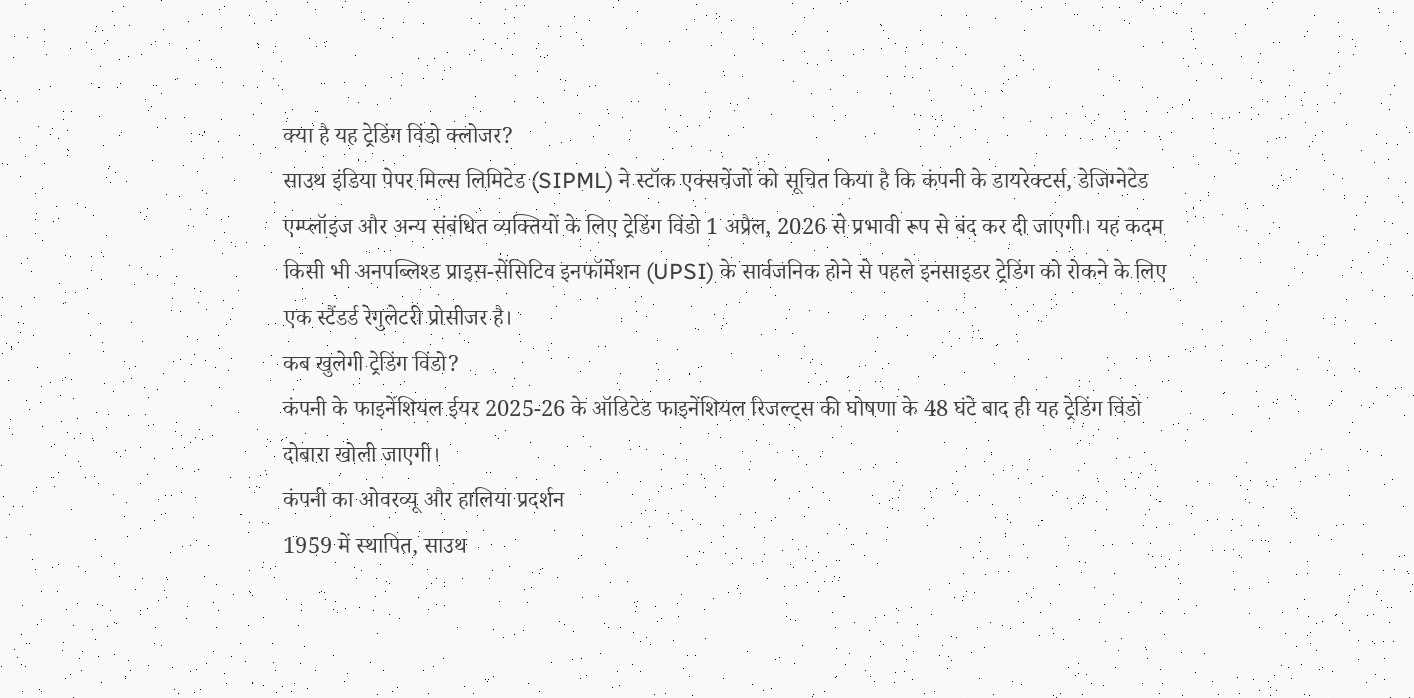क्या है यह ट्रेडिंग विंडो क्लोजर?
साउथ इंडिया पेपर मिल्स लिमिटेड (SIPML) ने स्टॉक एक्सचेंजों को सूचित किया है कि कंपनी के डायरेक्टर्स, डेजिग्नेटेड एम्प्लॉइज और अन्य संबंधित व्यक्तियों के लिए ट्रेडिंग विंडो 1 अप्रैल, 2026 से प्रभावी रूप से बंद कर दी जाएगी। यह कदम किसी भी अनपब्लिश्ड प्राइस-सेंसिटिव इनफॉर्मेशन (UPSI) के सार्वजनिक होने से पहले इनसाइडर ट्रेडिंग को रोकने के लिए एक स्टैंडर्ड रेगुलेटरी प्रोसीजर है।
कब खुलेगी ट्रेडिंग विंडो?
कंपनी के फाइनेंशियल ईयर 2025-26 के ऑडिटेड फाइनेंशियल रिजल्ट्स की घोषणा के 48 घंटे बाद ही यह ट्रेडिंग विंडो दोबारा खोली जाएगी।
कंपनी का ओवरव्यू और हालिया प्रदर्शन
1959 में स्थापित, साउथ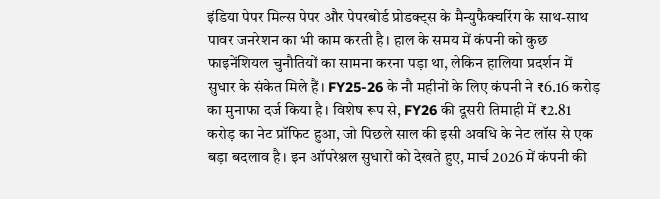इंडिया पेपर मिल्स पेपर और पेपरबोर्ड प्रोडक्ट्स के मैन्युफैक्चरिंग के साथ-साथ पावर जनरेशन का भी काम करती है। हाल के समय में कंपनी को कुछ फाइनेंशियल चुनौतियों का सामना करना पड़ा था, लेकिन हालिया प्रदर्शन में सुधार के संकेत मिले हैं। FY25-26 के नौ महीनों के लिए कंपनी ने ₹6.16 करोड़ का मुनाफा दर्ज किया है। विशेष रूप से, FY26 की दूसरी तिमाही में ₹2.81 करोड़ का नेट प्रॉफिट हुआ, जो पिछले साल की इसी अवधि के नेट लॉस से एक बड़ा बदलाव है। इन ऑपरेश्नल सुधारों को देखते हुए, मार्च 2026 में कंपनी की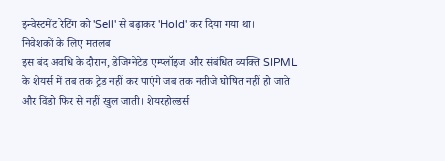इन्वेस्टमेंट रेटिंग को 'Sell' से बढ़ाकर 'Hold' कर दिया गया था।
निवेशकों के लिए मतलब
इस बंद अवधि के दौरान, डेजिग्नेटेड एम्प्लॉइज और संबंधित व्यक्ति SIPML के शेयर्स में तब तक ट्रेड नहीं कर पाएंगे जब तक नतीजे घोषित नहीं हो जाते और विंडो फिर से नहीं खुल जाती। शेयरहोल्डर्स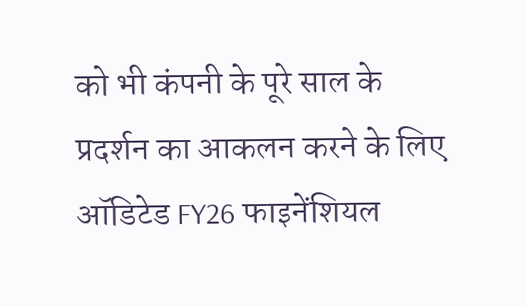को भी कंपनी के पूरे साल के प्रदर्शन का आकलन करने के लिए ऑडिटेड FY26 फाइनेंशियल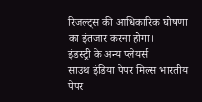रिजल्ट्स की आधिकारिक घोषणा का इंतजार करना होगा।
इंडस्ट्री के अन्य प्लेयर्स
साउथ इंडिया पेपर मिल्स भारतीय पेपर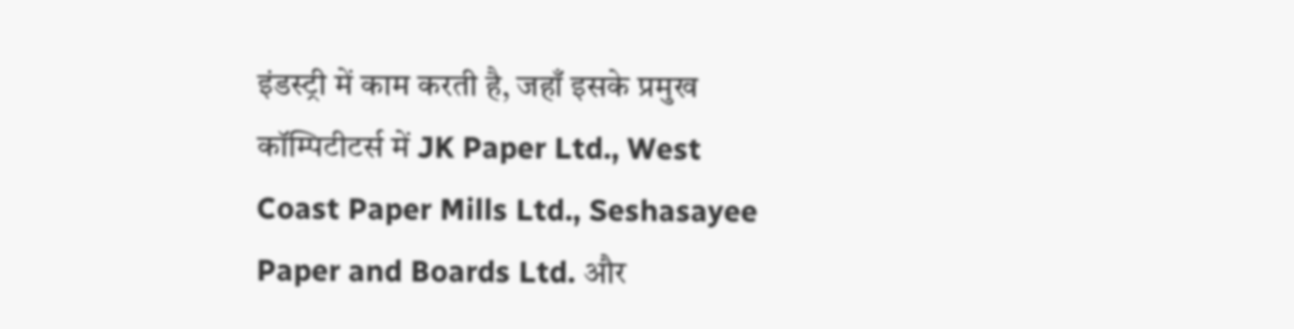इंडस्ट्री में काम करती है, जहाँ इसके प्रमुख कॉम्पिटीटर्स में JK Paper Ltd., West Coast Paper Mills Ltd., Seshasayee Paper and Boards Ltd. और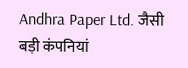Andhra Paper Ltd. जैसी बड़ी कंपनियां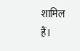शामिल हैं।